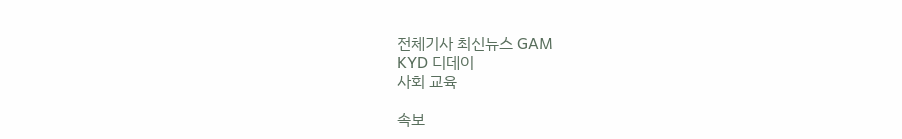전체기사 최신뉴스 GAM
KYD 디데이
사회 교육

속보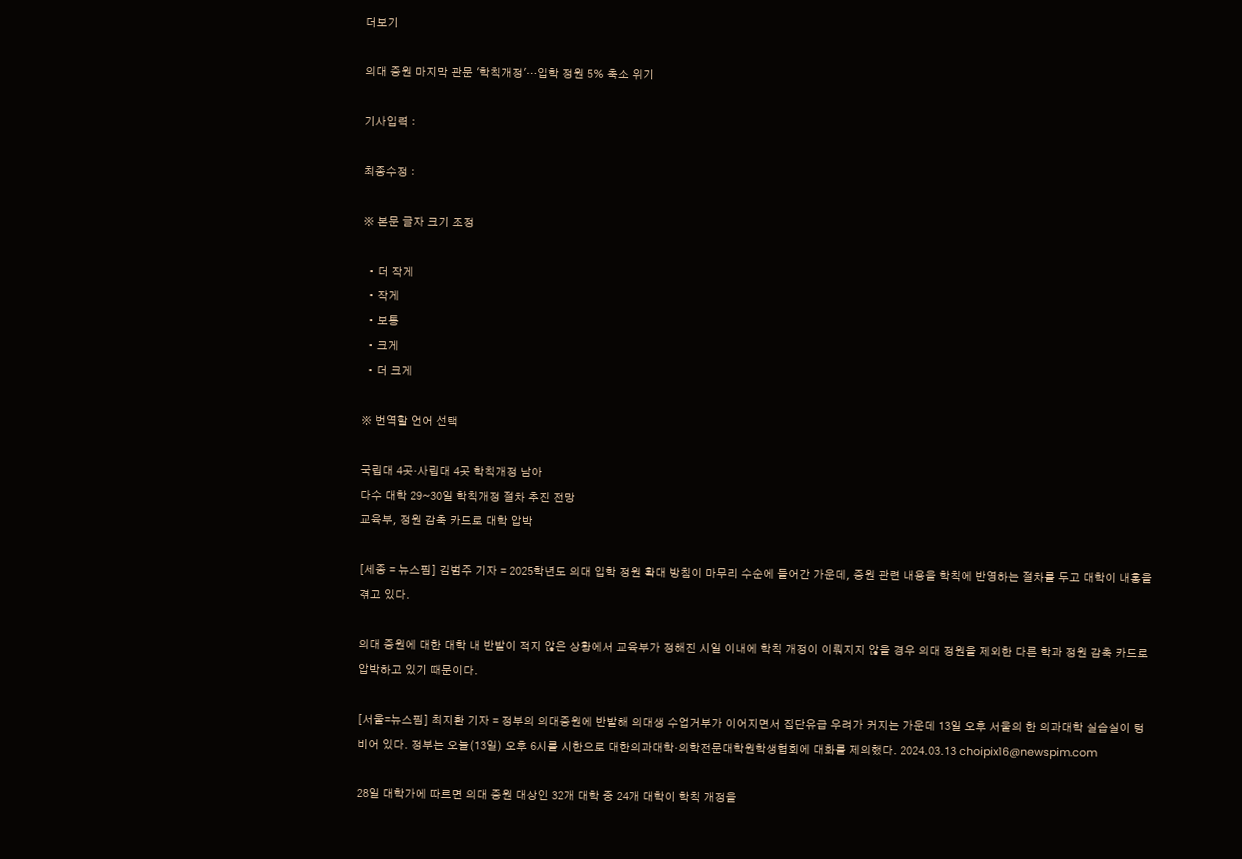더보기

의대 증원 마지막 관문 '학칙개정'…입학 정원 5% 축소 위기

기사입력 :

최종수정 :

※ 본문 글자 크기 조정

  • 더 작게
  • 작게
  • 보통
  • 크게
  • 더 크게

※ 번역할 언어 선택

국립대 4곳·사립대 4곳 학칙개정 남아
다수 대학 29~30일 학칙개정 절차 추진 전망
교육부, 정원 감축 카드로 대학 압박

[세종 = 뉴스핌] 김범주 기자 = 2025학년도 의대 입학 정원 확대 방침이 마무리 수순에 들어간 가운데, 증원 관련 내용을 학칙에 반영하는 절차를 두고 대학이 내홍을 겪고 있다.

의대 증원에 대한 대학 내 반발이 적지 않은 상황에서 교육부가 정해진 시일 이내에 학칙 개정이 이뤄지지 않을 경우 의대 정원을 제외한 다른 학과 정원 감축 카드로 압박하고 있기 때문이다.

[서울=뉴스핌] 최지환 기자 = 정부의 의대증원에 반발해 의대생 수업거부가 이어지면서 집단유급 우려가 커지는 가운데 13일 오후 서울의 한 의과대학 실습실이 텅 비어 있다. 정부는 오늘(13일) 오후 6시를 시한으로 대한의과대학·의학전문대학원학생협회에 대화를 제의했다. 2024.03.13 choipix16@newspim.com

28일 대학가에 따르면 의대 증원 대상인 32개 대학 중 24개 대학이 학칙 개정을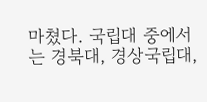마쳤다. 국립대 중에서는 경북대, 경상국립대,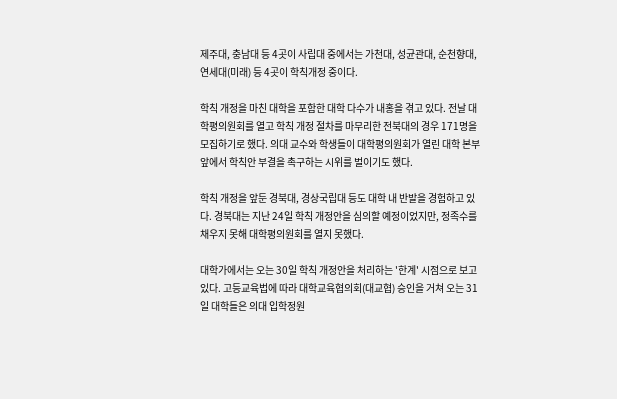제주대, 충남대 등 4곳이 사립대 중에서는 가천대, 성균관대, 순천향대, 연세대(미래) 등 4곳이 학칙개정 중이다.

학칙 개정을 마친 대학을 포함한 대학 다수가 내홍을 겪고 있다. 전날 대학평의원회를 열고 학칙 개정 절차를 마무리한 전북대의 경우 171명을 모집하기로 했다. 의대 교수와 학생들이 대학평의원회가 열린 대학 본부 앞에서 학칙안 부결을 촉구하는 시위를 벌이기도 했다.

학칙 개정을 앞둔 경북대, 경상국립대 등도 대학 내 반발을 경험하고 있다. 경북대는 지난 24일 학칙 개정안을 심의할 예정이었지만, 정족수를 채우지 못해 대학평의원회를 열지 못했다.

대학가에서는 오는 30일 학칙 개정안을 처리하는 '한계' 시점으로 보고 있다. 고등교육법에 따라 대학교육협의회(대교협) 승인을 거쳐 오는 31일 대학들은 의대 입학정원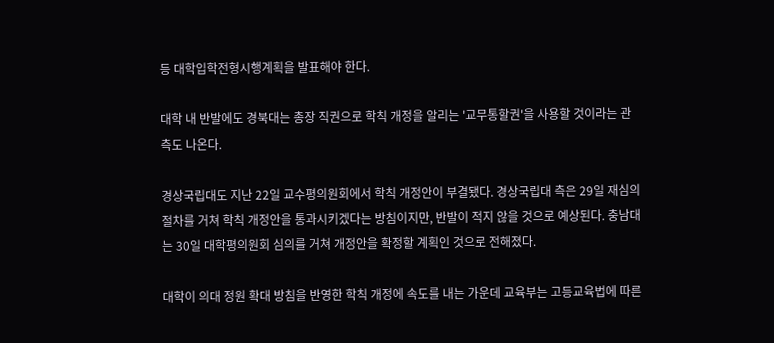등 대학입학전형시행계획을 발표해야 한다.

대학 내 반발에도 경북대는 총장 직권으로 학칙 개정을 알리는 '교무통할권'을 사용할 것이라는 관측도 나온다.

경상국립대도 지난 22일 교수평의원회에서 학칙 개정안이 부결됐다. 경상국립대 측은 29일 재심의 절차를 거쳐 학칙 개정안을 통과시키겠다는 방침이지만, 반발이 적지 않을 것으로 예상된다. 충남대는 30일 대학평의원회 심의를 거쳐 개정안을 확정할 계획인 것으로 전해졌다.

대학이 의대 정원 확대 방침을 반영한 학칙 개정에 속도를 내는 가운데 교육부는 고등교육법에 따른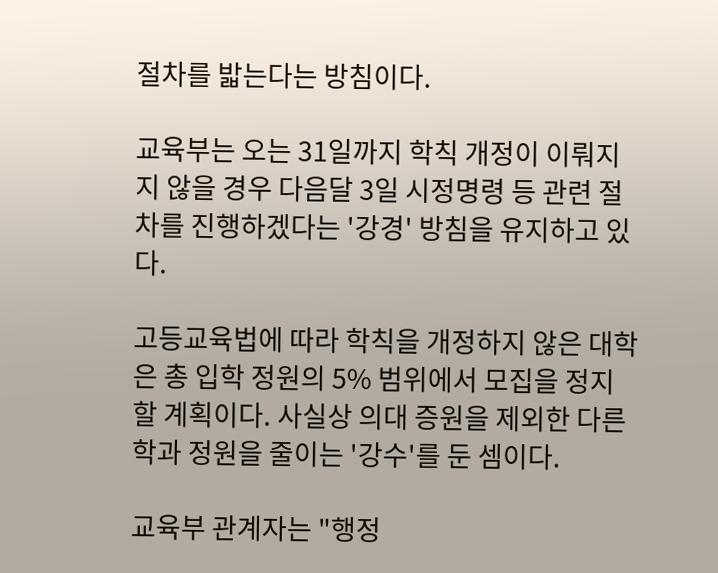절차를 밟는다는 방침이다.

교육부는 오는 31일까지 학칙 개정이 이뤄지지 않을 경우 다음달 3일 시정명령 등 관련 절차를 진행하겠다는 '강경' 방침을 유지하고 있다.

고등교육법에 따라 학칙을 개정하지 않은 대학은 총 입학 정원의 5% 범위에서 모집을 정지할 계획이다. 사실상 의대 증원을 제외한 다른 학과 정원을 줄이는 '강수'를 둔 셈이다.

교육부 관계자는 "행정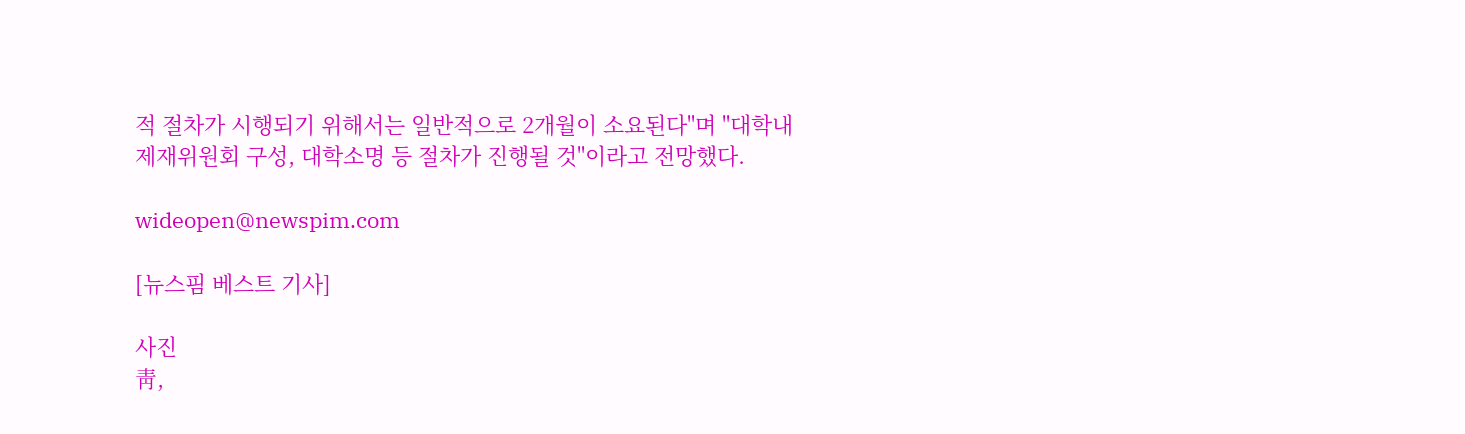적 절차가 시행되기 위해서는 일반적으로 2개월이 소요된다"며 "대학내 제재위원회 구성, 대학소명 등 절차가 진행될 것"이라고 전망했다.

wideopen@newspim.com

[뉴스핌 베스트 기사]

사진
靑,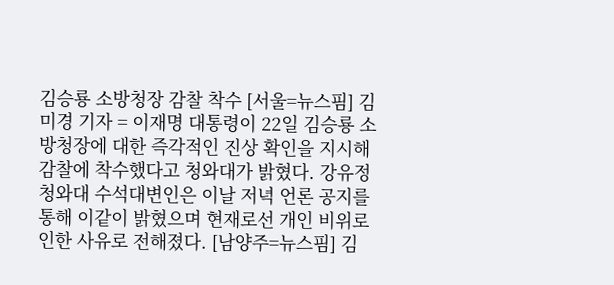김승룡 소방청장 감찰 착수 [서울=뉴스핌] 김미경 기자 = 이재명 대통령이 22일 김승룡 소방청장에 대한 즉각적인 진상 확인을 지시해 감찰에 착수했다고 청와대가 밝혔다. 강유정 청와대 수석대변인은 이날 저녁 언론 공지를 통해 이같이 밝혔으며 현재로선 개인 비위로 인한 사유로 전해졌다. [남양주=뉴스핌] 김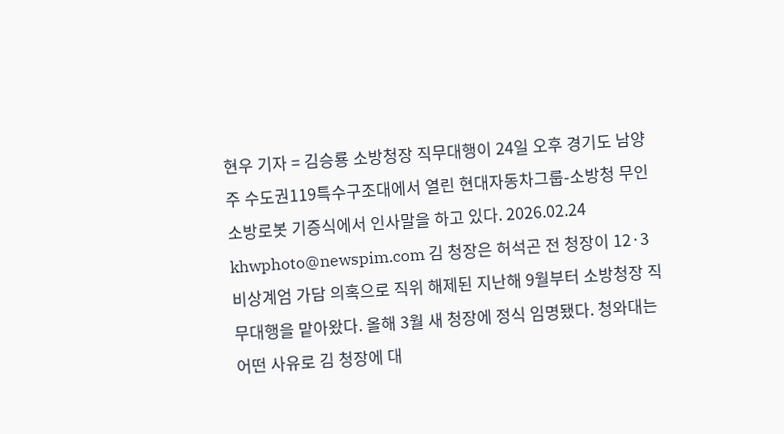현우 기자 = 김승룡 소방청장 직무대행이 24일 오후 경기도 남양주 수도권119특수구조대에서 열린 현대자동차그룹-소방청 무인소방로봇 기증식에서 인사말을 하고 있다. 2026.02.24 khwphoto@newspim.com 김 청장은 허석곤 전 청장이 12·3 비상계엄 가담 의혹으로 직위 해제된 지난해 9월부터 소방청장 직무대행을 맡아왔다. 올해 3월 새 청장에 정식 임명됐다. 청와대는 어떤 사유로 김 청장에 대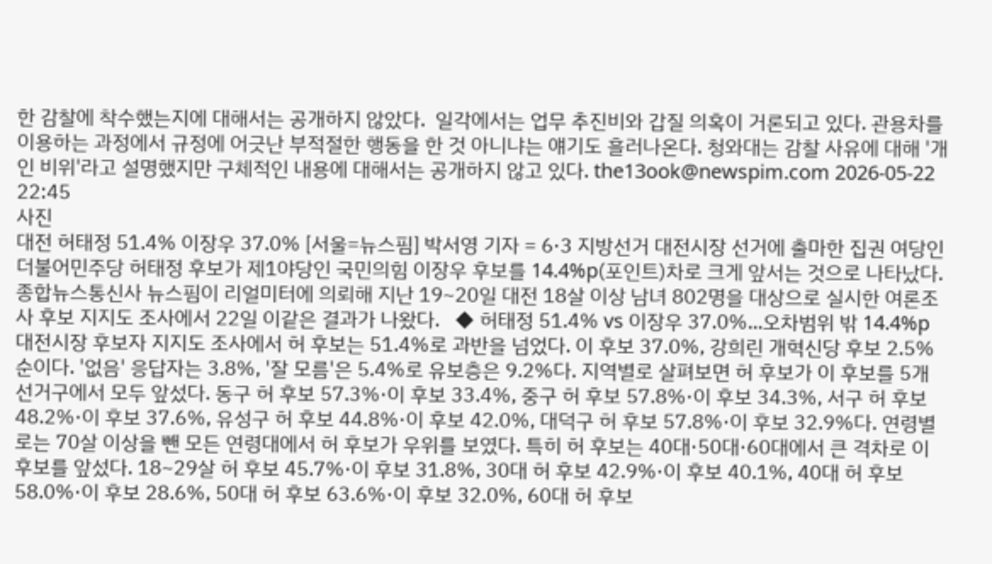한 감찰에 착수했는지에 대해서는 공개하지 않았다.  일각에서는 업무 추진비와 갑질 의혹이 거론되고 있다. 관용차를 이용하는 과정에서 규정에 어긋난 부적절한 행동을 한 것 아니냐는 얘기도 흘러나온다. 청와대는 감찰 사유에 대해 '개인 비위'라고 설명했지만 구체적인 내용에 대해서는 공개하지 않고 있다. the13ook@newspim.com 2026-05-22 22:45
사진
대전 허태정 51.4% 이장우 37.0% [서울=뉴스핌] 박서영 기자 = 6·3 지방선거 대전시장 선거에 출마한 집권 여당인 더불어민주당 허태정 후보가 제1야당인 국민의힘 이장우 후보를 14.4%p(포인트)차로 크게 앞서는 것으로 나타났다.  종합뉴스통신사 뉴스핌이 리얼미터에 의뢰해 지난 19~20일 대전 18살 이상 남녀 802명을 대상으로 실시한 여론조사 후보 지지도 조사에서 22일 이같은 결과가 나왔다.   ◆ 허태정 51.4% vs 이장우 37.0%...오차범위 밖 14.4%p 대전시장 후보자 지지도 조사에서 허 후보는 51.4%로 과반을 넘었다. 이 후보 37.0%, 강희린 개혁신당 후보 2.5% 순이다. '없음' 응답자는 3.8%, '잘 모름'은 5.4%로 유보층은 9.2%다. 지역별로 살펴보면 허 후보가 이 후보를 5개 선거구에서 모두 앞섰다. 동구 허 후보 57.3%·이 후보 33.4%, 중구 허 후보 57.8%·이 후보 34.3%, 서구 허 후보 48.2%·이 후보 37.6%, 유성구 허 후보 44.8%·이 후보 42.0%, 대덕구 허 후보 57.8%·이 후보 32.9%다. 연령별로는 70살 이상을 뺀 모든 연령대에서 허 후보가 우위를 보였다. 특히 허 후보는 40대·50대·60대에서 큰 격차로 이 후보를 앞섰다. 18~29살 허 후보 45.7%·이 후보 31.8%, 30대 허 후보 42.9%·이 후보 40.1%, 40대 허 후보  58.0%·이 후보 28.6%, 50대 허 후보 63.6%·이 후보 32.0%, 60대 허 후보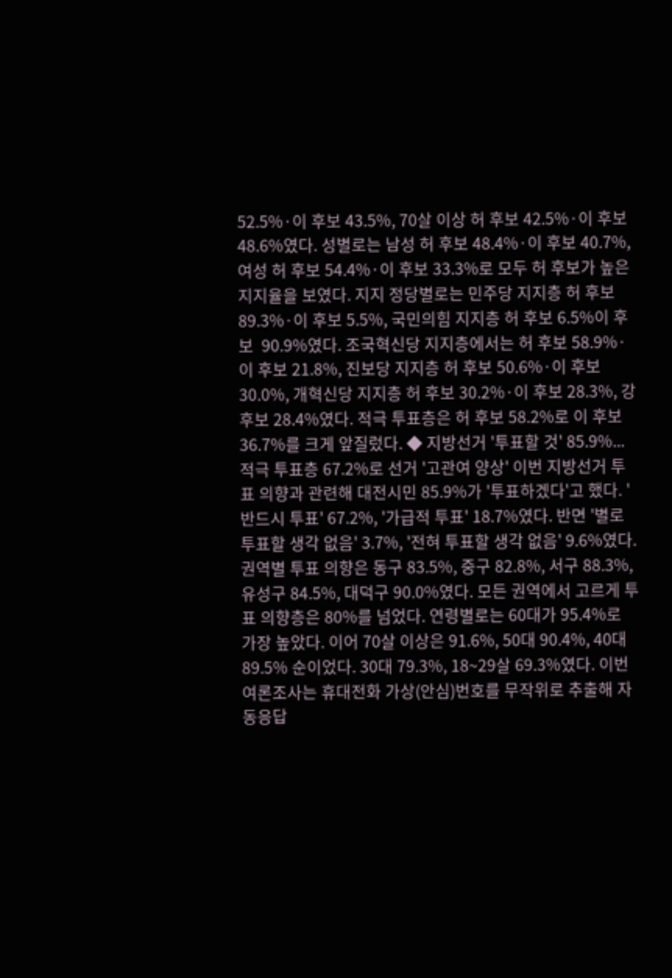52.5%·이 후보 43.5%, 70살 이상 허 후보 42.5%·이 후보 48.6%였다. 성별로는 남성 허 후보 48.4%·이 후보 40.7%, 여성 허 후보 54.4%·이 후보 33.3%로 모두 허 후보가 높은 지지율을 보였다. 지지 정당별로는 민주당 지지층 허 후보 89.3%·이 후보 5.5%, 국민의힘 지지층 허 후보 6.5%이 후보  90.9%였다. 조국혁신당 지지층에서는 허 후보 58.9%·이 후보 21.8%, 진보당 지지층 허 후보 50.6%·이 후보 30.0%, 개혁신당 지지층 허 후보 30.2%·이 후보 28.3%, 강 후보 28.4%였다. 적극 투표층은 허 후보 58.2%로 이 후보 36.7%를 크게 앞질렀다. ◆ 지방선거 '투표할 것' 85.9%... 적극 투표층 67.2%로 선거 '고관여 양상' 이번 지방선거 투표 의향과 관련해 대전시민 85.9%가 '투표하겠다'고 했다. '반드시 투표' 67.2%, '가급적 투표' 18.7%였다. 반면 '별로 투표할 생각 없음' 3.7%, '전혀 투표할 생각 없음' 9.6%였다. 권역별 투표 의향은 동구 83.5%, 중구 82.8%, 서구 88.3%, 유성구 84.5%, 대덕구 90.0%였다. 모든 권역에서 고르게 투표 의향층은 80%를 넘었다. 연령별로는 60대가 95.4%로 가장 높았다. 이어 70살 이상은 91.6%, 50대 90.4%, 40대 89.5% 순이었다. 30대 79.3%, 18~29살 69.3%였다. 이번 여론조사는 휴대전화 가상(안심)번호를 무작위로 추출해 자동응답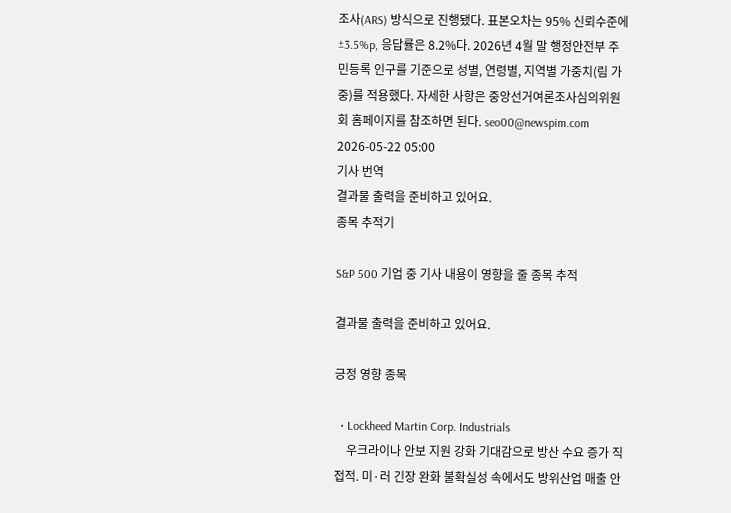조사(ARS) 방식으로 진행됐다. 표본오차는 95% 신뢰수준에 ±3.5%p, 응답률은 8.2%다. 2026년 4월 말 행정안전부 주민등록 인구를 기준으로 성별, 연령별, 지역별 가중치(림 가중)를 적용했다. 자세한 사항은 중앙선거여론조사심의위원회 홈페이지를 참조하면 된다. seo00@newspim.com 2026-05-22 05:00
기사 번역
결과물 출력을 준비하고 있어요.
종목 추적기

S&P 500 기업 중 기사 내용이 영향을 줄 종목 추적

결과물 출력을 준비하고 있어요.

긍정 영향 종목

  • Lockheed Martin Corp. Industrials
    우크라이나 안보 지원 강화 기대감으로 방산 수요 증가 직접적. 미·러 긴장 완화 불확실성 속에서도 방위산업 매출 안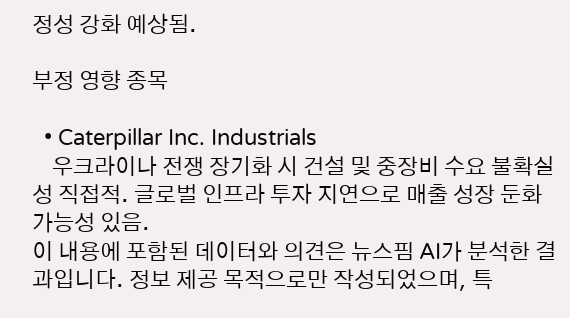정성 강화 예상됨.

부정 영향 종목

  • Caterpillar Inc. Industrials
    우크라이나 전쟁 장기화 시 건설 및 중장비 수요 불확실성 직접적. 글로벌 인프라 투자 지연으로 매출 성장 둔화 가능성 있음.
이 내용에 포함된 데이터와 의견은 뉴스핌 AI가 분석한 결과입니다. 정보 제공 목적으로만 작성되었으며, 특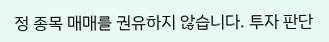정 종목 매매를 권유하지 않습니다. 투자 판단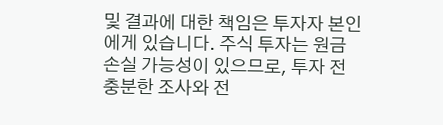및 결과에 대한 책임은 투자자 본인에게 있습니다. 주식 투자는 원금 손실 가능성이 있으므로, 투자 전 충분한 조사와 전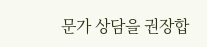문가 상담을 권장합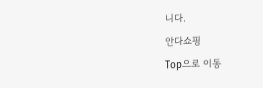니다.
안다쇼핑
Top으로 이동